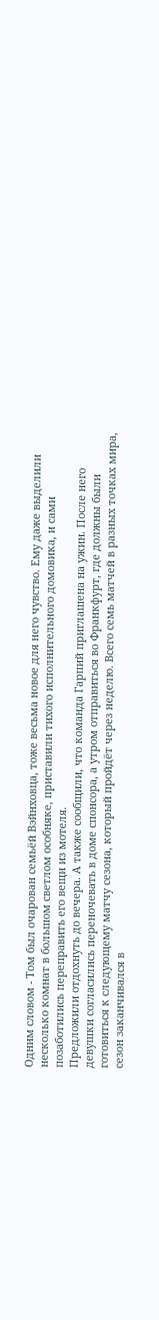Одним словом - Том был очарован семьёй Вэйнховца, тоже весьма новое для него чувство. Ему даже выделили несколько комнат в большом светлом особняке, приставили тихого исполнительного домовика, и сами позаботились переправить его вещи из мотеля.
Предложили отдохнуть до вечера. А также сообщили, что команда Гарпий приглашена на ужин. После него девушки согласились переночевать в доме спонсора, а утром отправиться во Франкфурт, где должны были готовиться к следующему матчу сезона, который пройдёт через неделю. Всего семь матчей в разных точках мира, сезон заканчивался в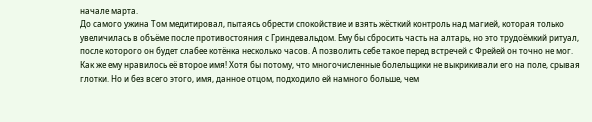начале марта.
До самого ужина Том медитировал, пытаясь обрести спокойствие и взять жёсткий контроль над магией, которая только увеличилась в объёме после противостояния с Гриндевальдом. Ему бы сбросить часть на алтарь, но это трудоёмкий ритуал, после которого он будет слабее котёнка несколько часов. А позволить себе такое перед встречей с Фрейей он точно не мог.
Как же ему нравилось её второе имя! Хотя бы потому, что многочисленные болельщики не выкрикивали его на поле, срывая глотки. Но и без всего этого, имя, данное отцом, подходило ей намного больше, чем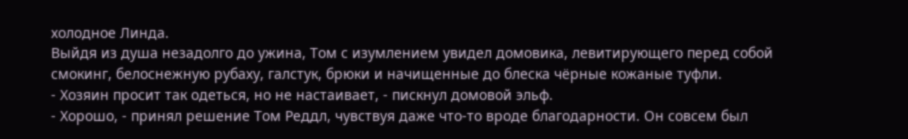холодное Линда.
Выйдя из душа незадолго до ужина, Том с изумлением увидел домовика, левитирующего перед собой смокинг, белоснежную рубаху, галстук, брюки и начищенные до блеска чёрные кожаные туфли.
- Хозяин просит так одеться, но не настаивает, - пискнул домовой эльф.
- Хорошо, - принял решение Том Реддл, чувствуя даже что-то вроде благодарности. Он совсем был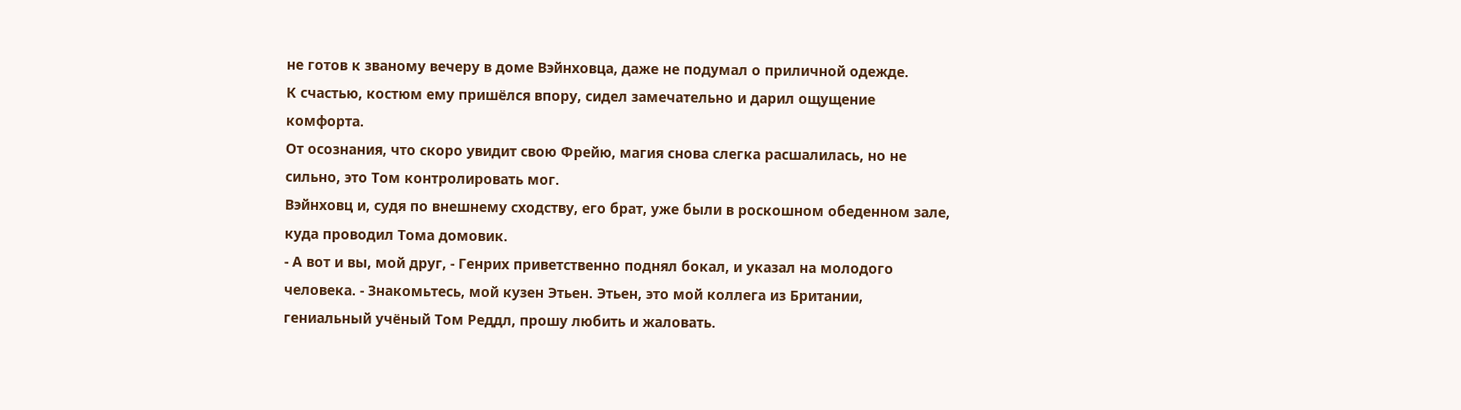не готов к званому вечеру в доме Вэйнховца, даже не подумал о приличной одежде.
К счастью, костюм ему пришёлся впору, сидел замечательно и дарил ощущение комфорта.
От осознания, что скоро увидит свою Фрейю, магия снова слегка расшалилась, но не сильно, это Том контролировать мог.
Вэйнховц и, судя по внешнему сходству, его брат, уже были в роскошном обеденном зале, куда проводил Тома домовик.
- А вот и вы, мой друг, - Генрих приветственно поднял бокал, и указал на молодого человека. - Знакомьтесь, мой кузен Этьен. Этьен, это мой коллега из Британии, гениальный учёный Том Реддл, прошу любить и жаловать.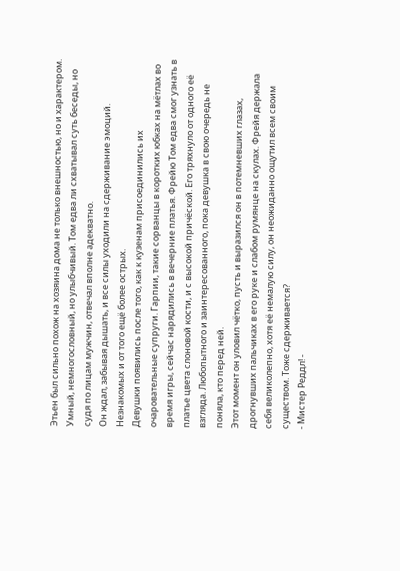Этьен был сильно похож на хозяина дома не только внешностью, но и характером. Умный, немногословный, но улыбчивый. Том едва ли схватывал суть беседы, но судя по лицам мужчин, отвечал вполне адекватно.
Он ждал, забывая дышать, и все силы уходили на сдерживание эмоций. Незнакомых и от того ещё более острых.
Девушки появились после того, как к кузенам присоединились их очаровательные супруги. Гарпии, такие сорванцы в коротких юбках на мётлах во время игры, сейчас нарядились в вечерние платья. Фрейю Том едва смог узнать в платье цвета слоновой кости, и с высокой причёской. Его тряхнуло от одного её взгляда. Любопытного и заинтересованного, пока девушка в свою очередь не поняла, кто перед ней.
Этот момент он уловил чётко, пусть и выразился он в потемневших глазах, дрогнувших пальчиках в его руке и слабом румянце на скулах. Фрейя держала себя великолепно, хотя её немалую силу, он неожиданно ощутил всем своим существом. Тоже сдерживается?
- Мистер Реддл! -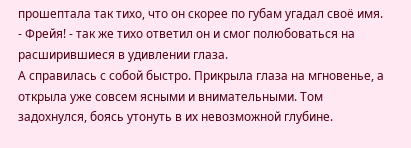прошептала так тихо, что он скорее по губам угадал своё имя.
- Фрейя! - так же тихо ответил он и смог полюбоваться на расширившиеся в удивлении глаза.
А справилась с собой быстро. Прикрыла глаза на мгновенье, а открыла уже совсем ясными и внимательными. Том задохнулся, боясь утонуть в их невозможной глубине.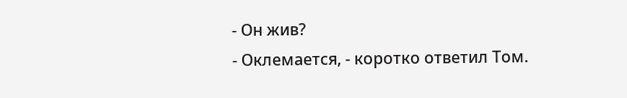- Он жив?
- Оклемается, - коротко ответил Том.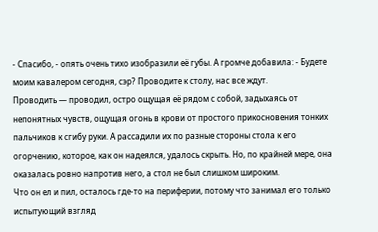- Спасибо, - опять очень тихо изобразили её губы. А громче добавила: - Будете моим кавалером сегодня, сэр? Проводите к столу, нас все ждут.
Проводить ― проводил, остро ощущая её рядом с собой, задыхаясь от непонятных чувств, ощущая огонь в крови от простого прикосновения тонких пальчиков к сгибу руки. А рассадили их по разные стороны стола к его огорчению, которое, как он надеялся, удалось скрыть. Но, по крайней мере, она оказалась ровно напротив него, а стол не был слишком широким.
Что он ел и пил, осталось где-то на периферии, потому что занимал его только испытующий взгляд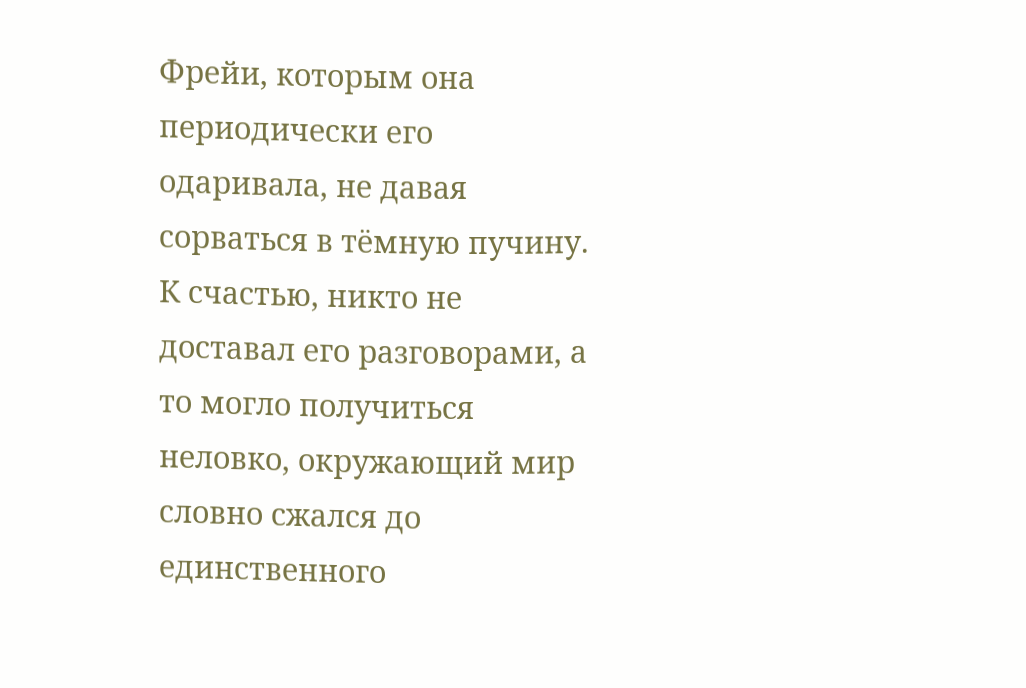Фрейи, которым она периодически его одаривала, не давая сорваться в тёмную пучину. К счастью, никто не доставал его разговорами, а то могло получиться неловко, окружающий мир словно сжался до единственного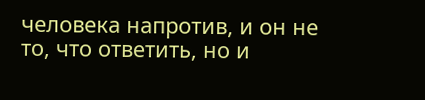человека напротив, и он не то, что ответить, но и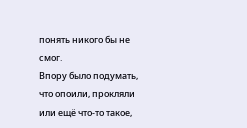понять никого бы не смог.
Впору было подумать, что опоили, прокляли или ещё что-то такое,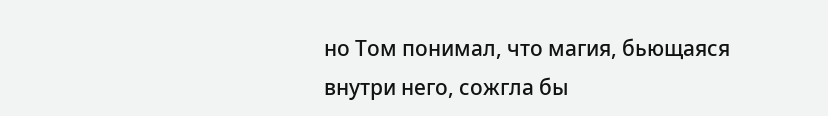но Том понимал, что магия, бьющаяся внутри него, сожгла бы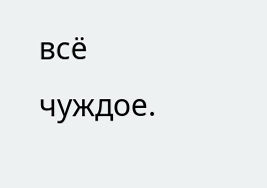всё чуждое.